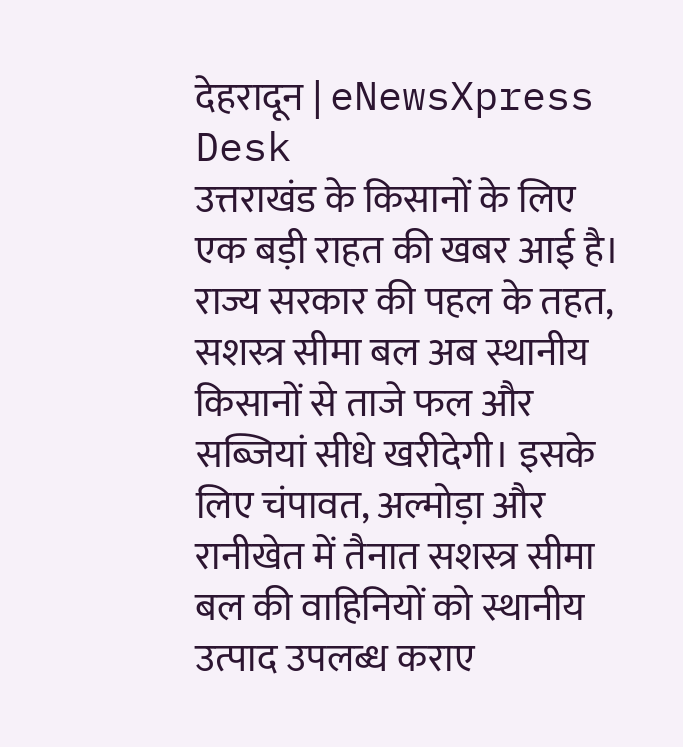देहरादून | eNewsXpress Desk
उत्तराखंड के किसानों के लिए एक बड़ी राहत की खबर आई है। राज्य सरकार की पहल के तहत, सशस्त्र सीमा बल अब स्थानीय किसानों से ताजे फल और सब्जियां सीधे खरीदेगी। इसके लिए चंपावत, अल्मोड़ा और रानीखेत में तैनात सशस्त्र सीमा बल की वाहिनियों को स्थानीय उत्पाद उपलब्ध कराए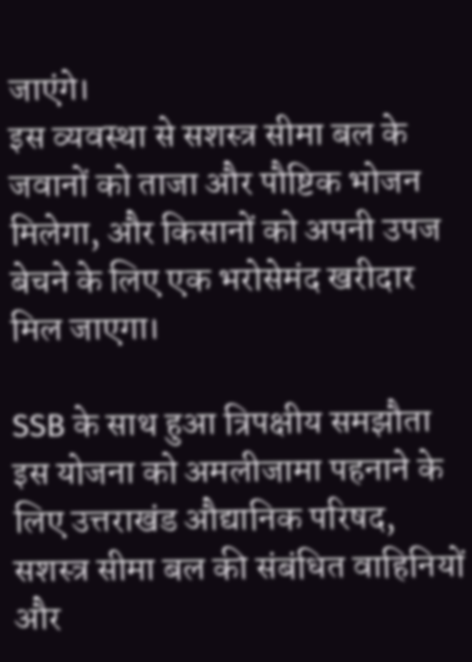जाएंगे।
इस व्यवस्था से सशस्त्र सीमा बल के जवानों को ताजा और पौष्टिक भोजन मिलेगा, और किसानों को अपनी उपज बेचने के लिए एक भरोसेमंद खरीदार मिल जाएगा।

SSB के साथ हुआ त्रिपक्षीय समझौता
इस योजना को अमलीजामा पहनाने के लिए उत्तराखंड औद्यानिक परिषद, सशस्त्र सीमा बल की संबंधित वाहिनियों और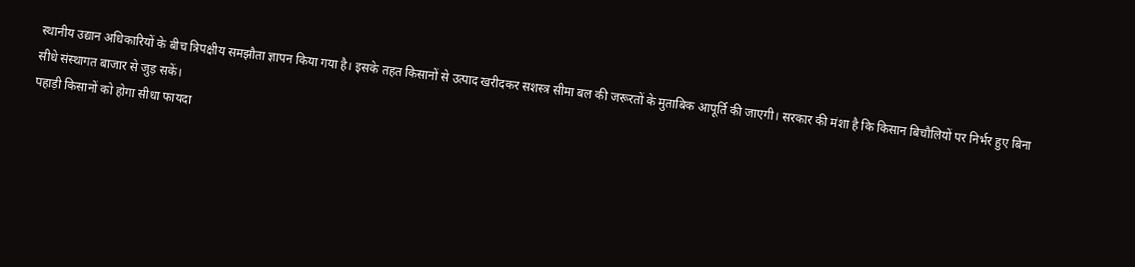स्थानीय उद्यान अधिकारियों के बीच त्रिपक्षीय समझौता ज्ञापन किया गया है। इसके तहत किसानों से उत्पाद खरीदकर सशस्त्र सीमा बल की जरूरतों के मुताबिक आपूर्ति की जाएगी। सरकार की मंशा है कि किसान बिचौलियों पर निर्भर हुए बिना सीधे संस्थागत बाजार से जुड़ सकें।
पहाड़ी किसानों को होगा सीधा फायदा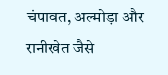चंपावत, अल्मोड़ा और रानीखेत जैसे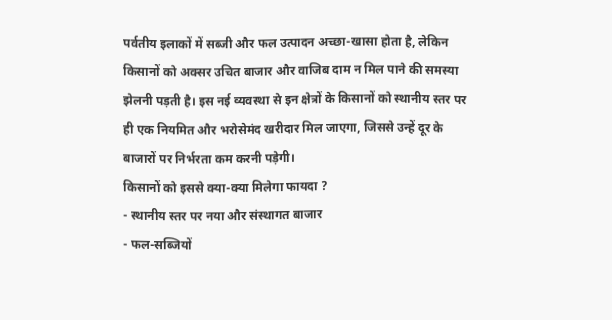पर्वतीय इलाकों में सब्जी और फल उत्पादन अच्छा-खासा होता है, लेकिन किसानों को अक्सर उचित बाजार और वाजिब दाम न मिल पाने की समस्या झेलनी पड़ती है। इस नई व्यवस्था से इन क्षेत्रों के किसानों को स्थानीय स्तर पर ही एक नियमित और भरोसेमंद खरीदार मिल जाएगा, जिससे उन्हें दूर के बाजारों पर निर्भरता कम करनी पड़ेगी।
किसानों को इससे क्या-क्या मिलेगा फायदा ?
- स्थानीय स्तर पर नया और संस्थागत बाजार
- फल-सब्जियों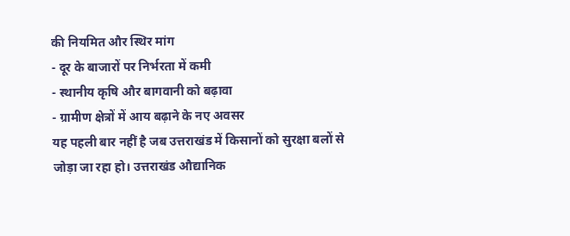की नियमित और स्थिर मांग
- दूर के बाजारों पर निर्भरता में कमी
- स्थानीय कृषि और बागवानी को बढ़ावा
- ग्रामीण क्षेत्रों में आय बढ़ाने के नए अवसर
यह पहली बार नहीं है जब उत्तराखंड में किसानों को सुरक्षा बलों से जोड़ा जा रहा हो। उत्तराखंड औद्यानिक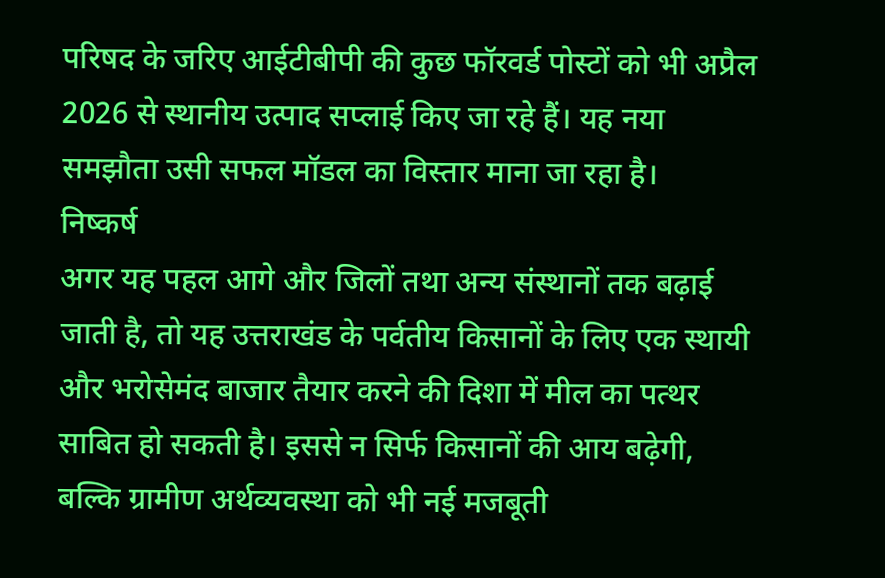परिषद के जरिए आईटीबीपी की कुछ फॉरवर्ड पोस्टों को भी अप्रैल 2026 से स्थानीय उत्पाद सप्लाई किए जा रहे हैं। यह नया समझौता उसी सफल मॉडल का विस्तार माना जा रहा है।
निष्कर्ष
अगर यह पहल आगे और जिलों तथा अन्य संस्थानों तक बढ़ाई जाती है, तो यह उत्तराखंड के पर्वतीय किसानों के लिए एक स्थायी और भरोसेमंद बाजार तैयार करने की दिशा में मील का पत्थर साबित हो सकती है। इससे न सिर्फ किसानों की आय बढ़ेगी, बल्कि ग्रामीण अर्थव्यवस्था को भी नई मजबूती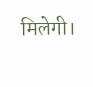मिलेगी।